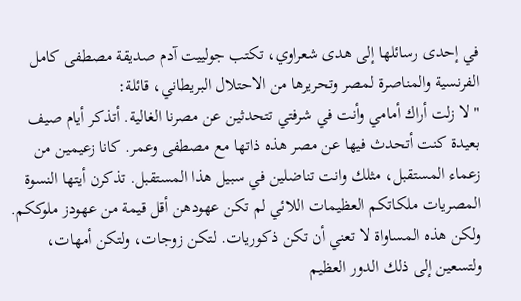في إحدى رسائلها إلى هدى شعراوي، تكتب جولييت آدم صديقة مصطفى كامل الفرنسية والمناصرة لمصر وتحريرها من الاحتلال البريطاني، قائلة:
" لا زلت أراك أمامي وأنت في شرفتي تتحدثين عن مصرنا الغالية. أتذكر أيام صيف بعيدة كنت أتحدث فيها عن مصر هذه ذاتها مع مصطفى وعمر. كانا زعيمين من زعماء المستقبل، مثلك وانت تناضلين في سبيل هذا المستقبل. تذكرن أيتها النسوة المصريات ملكاتكم العظيمات اللائي لم تكن عهودهن أقل قيمة من عهودز ملوككم. ولكن هذه المساواة لا تعني أن تكن ذكوريات. لتكن زوجات، ولتكن أمهات، ولتسعين إلى ذلك الدور العظيم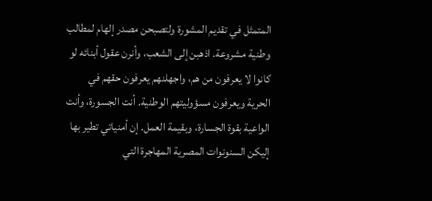المتمثل في تقديم المشورة ولتصبحن مصدر إلهام لمطالب وطنية مشروعة. اذهبن إلى الشعب، وأنرن عقول أبنائه لو كانوا لا يعرفون من هم، واجهلنهم يعرفون حقهم في الحرية ويعرفون مسؤوليتهم الوطنية. أنت الجسورة، وأنت الواعية بقوة الجسارة، وبقيمة العمل. إن أمنياتي تطير بها إليكن السنونوات المصرية المهاجرة التي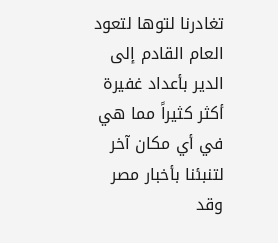تغادرنا لتوها لتعود العام القادم إلى الدير بأعداد غفيرة أكثر كثيراً مما هي في أي مكان آخر لتنبئنا بأخبار مصر وقد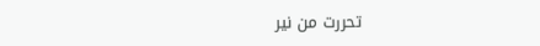تحررت من نير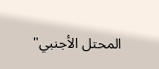المحتل الأجنبي"